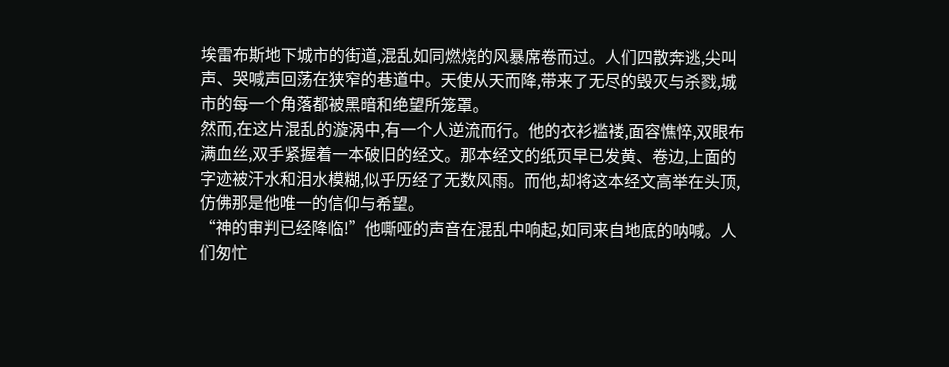埃雷布斯地下城市的街道,混乱如同燃烧的风暴席卷而过。人们四散奔逃,尖叫声、哭喊声回荡在狭窄的巷道中。天使从天而降,带来了无尽的毁灭与杀戮,城市的每一个角落都被黑暗和绝望所笼罩。
然而,在这片混乱的漩涡中,有一个人逆流而行。他的衣衫褴褛,面容憔悴,双眼布满血丝,双手紧握着一本破旧的经文。那本经文的纸页早已发黄、卷边,上面的字迹被汗水和泪水模糊,似乎历经了无数风雨。而他,却将这本经文高举在头顶,仿佛那是他唯一的信仰与希望。
“神的审判已经降临!”他嘶哑的声音在混乱中响起,如同来自地底的呐喊。人们匆忙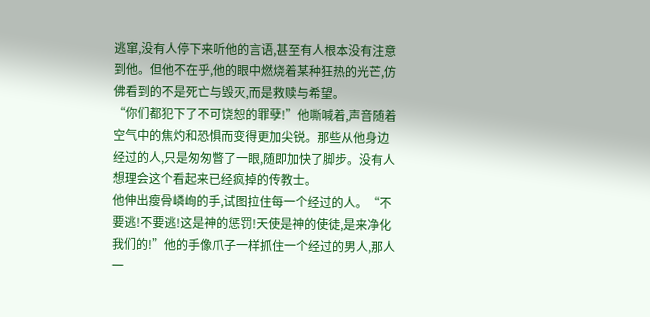逃窜,没有人停下来听他的言语,甚至有人根本没有注意到他。但他不在乎,他的眼中燃烧着某种狂热的光芒,仿佛看到的不是死亡与毁灭,而是救赎与希望。
“你们都犯下了不可饶恕的罪孽!”他嘶喊着,声音随着空气中的焦灼和恐惧而变得更加尖锐。那些从他身边经过的人,只是匆匆瞥了一眼,随即加快了脚步。没有人想理会这个看起来已经疯掉的传教士。
他伸出瘦骨嶙峋的手,试图拉住每一个经过的人。“不要逃!不要逃!这是神的惩罚!天使是神的使徒,是来净化我们的!”他的手像爪子一样抓住一个经过的男人,那人一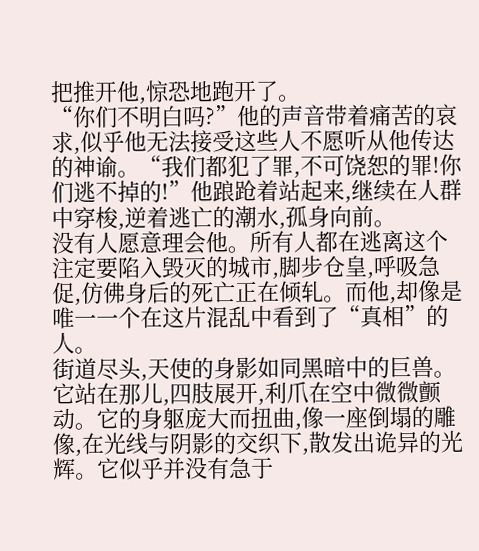把推开他,惊恐地跑开了。
“你们不明白吗?”他的声音带着痛苦的哀求,似乎他无法接受这些人不愿听从他传达的神谕。“我们都犯了罪,不可饶恕的罪!你们逃不掉的!”他踉跄着站起来,继续在人群中穿梭,逆着逃亡的潮水,孤身向前。
没有人愿意理会他。所有人都在逃离这个注定要陷入毁灭的城市,脚步仓皇,呼吸急促,仿佛身后的死亡正在倾轧。而他,却像是唯一一个在这片混乱中看到了“真相”的人。
街道尽头,天使的身影如同黑暗中的巨兽。它站在那儿,四肢展开,利爪在空中微微颤动。它的身躯庞大而扭曲,像一座倒塌的雕像,在光线与阴影的交织下,散发出诡异的光辉。它似乎并没有急于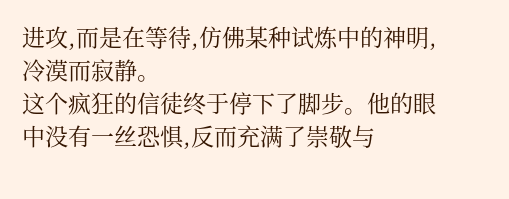进攻,而是在等待,仿佛某种试炼中的神明,冷漠而寂静。
这个疯狂的信徒终于停下了脚步。他的眼中没有一丝恐惧,反而充满了崇敬与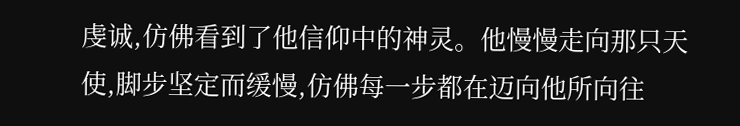虔诚,仿佛看到了他信仰中的神灵。他慢慢走向那只天使,脚步坚定而缓慢,仿佛每一步都在迈向他所向往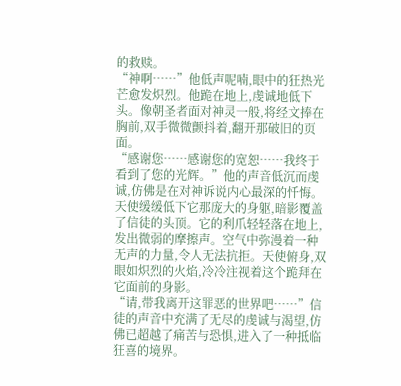的救赎。
“神啊……”他低声呢喃,眼中的狂热光芒愈发炽烈。他跪在地上,虔诚地低下头。像朝圣者面对神灵一般,将经文捧在胸前,双手微微颤抖着,翻开那破旧的页面。
“感谢您……感谢您的宽恕……我终于看到了您的光辉。”他的声音低沉而虔诚,仿佛是在对神诉说内心最深的忏悔。
天使缓缓低下它那庞大的身躯,暗影覆盖了信徒的头顶。它的利爪轻轻落在地上,发出微弱的摩擦声。空气中弥漫着一种无声的力量,令人无法抗拒。天使俯身,双眼如炽烈的火焰,冷冷注视着这个跪拜在它面前的身影。
“请,带我离开这罪恶的世界吧……”信徒的声音中充满了无尽的虔诚与渴望,仿佛已超越了痛苦与恐惧,进入了一种抵临狂喜的境界。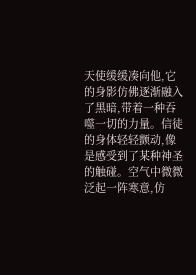天使缓缓凑向他,它的身影仿佛逐渐融入了黑暗,带着一种吞噬一切的力量。信徒的身体轻轻颤动,像是感受到了某种神圣的触碰。空气中微微泛起一阵寒意,仿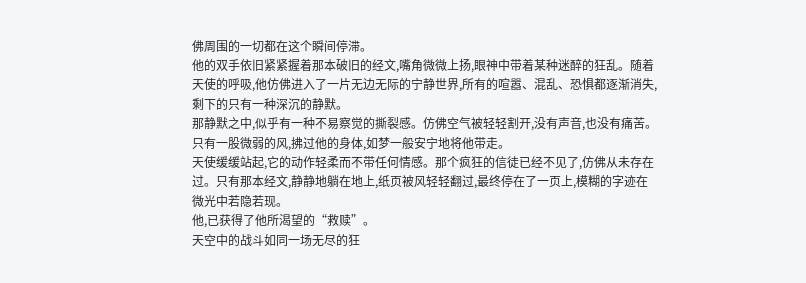佛周围的一切都在这个瞬间停滞。
他的双手依旧紧紧握着那本破旧的经文,嘴角微微上扬,眼神中带着某种迷醉的狂乱。随着天使的呼吸,他仿佛进入了一片无边无际的宁静世界,所有的喧嚣、混乱、恐惧都逐渐消失,剩下的只有一种深沉的静默。
那静默之中,似乎有一种不易察觉的撕裂感。仿佛空气被轻轻割开,没有声音,也没有痛苦。只有一股微弱的风,拂过他的身体,如梦一般安宁地将他带走。
天使缓缓站起,它的动作轻柔而不带任何情感。那个疯狂的信徒已经不见了,仿佛从未存在过。只有那本经文,静静地躺在地上,纸页被风轻轻翻过,最终停在了一页上,模糊的字迹在微光中若隐若现。
他,已获得了他所渴望的“救赎”。
天空中的战斗如同一场无尽的狂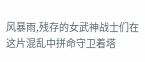风暴雨,残存的女武神战士们在这片混乱中拼命守卫着塔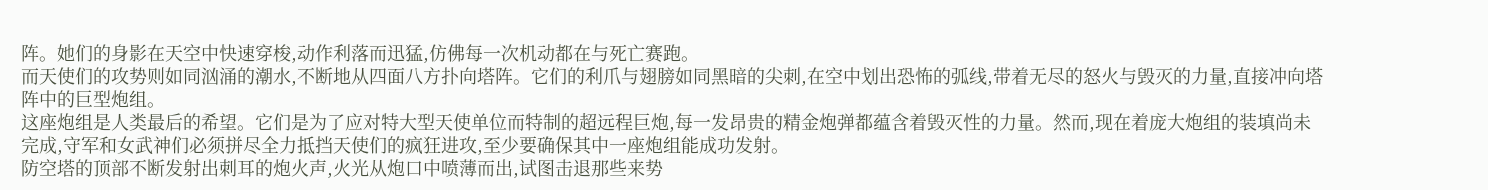阵。她们的身影在天空中快速穿梭,动作利落而迅猛,仿佛每一次机动都在与死亡赛跑。
而天使们的攻势则如同汹涌的潮水,不断地从四面八方扑向塔阵。它们的利爪与翅膀如同黑暗的尖刺,在空中划出恐怖的弧线,带着无尽的怒火与毁灭的力量,直接冲向塔阵中的巨型炮组。
这座炮组是人类最后的希望。它们是为了应对特大型天使单位而特制的超远程巨炮,每一发昂贵的精金炮弹都蕴含着毁灭性的力量。然而,现在着庞大炮组的装填尚未完成,守军和女武神们必须拼尽全力抵挡天使们的疯狂进攻,至少要确保其中一座炮组能成功发射。
防空塔的顶部不断发射出刺耳的炮火声,火光从炮口中喷薄而出,试图击退那些来势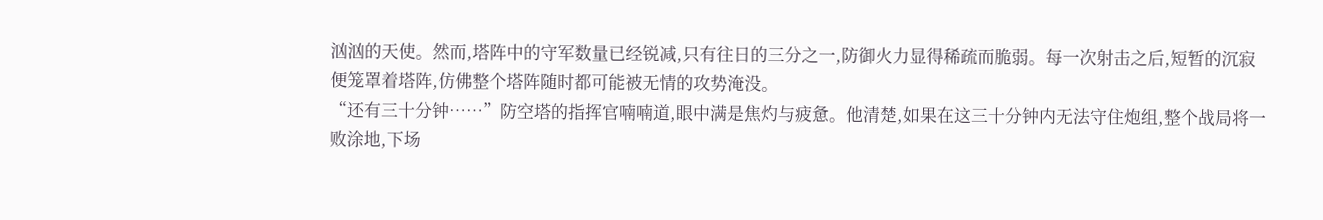汹汹的天使。然而,塔阵中的守军数量已经锐减,只有往日的三分之一,防御火力显得稀疏而脆弱。每一次射击之后,短暂的沉寂便笼罩着塔阵,仿佛整个塔阵随时都可能被无情的攻势淹没。
“还有三十分钟……”防空塔的指挥官喃喃道,眼中满是焦灼与疲惫。他清楚,如果在这三十分钟内无法守住炮组,整个战局将一败涂地,下场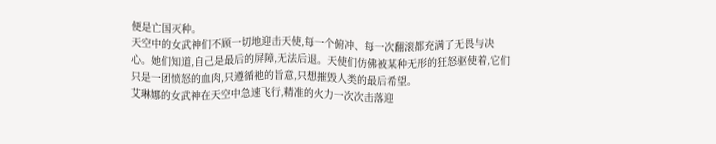便是亡国灭种。
天空中的女武神们不顾一切地迎击天使,每一个俯冲、每一次翻滚都充满了无畏与决心。她们知道,自己是最后的屏障,无法后退。天使们仿佛被某种无形的狂怒驱使着,它们只是一团愤怒的血肉,只遵循祂的旨意,只想摧毁人类的最后希望。
艾琳娜的女武神在天空中急速飞行,精准的火力一次次击落迎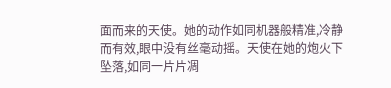面而来的天使。她的动作如同机器般精准,冷静而有效,眼中没有丝毫动摇。天使在她的炮火下坠落,如同一片片凋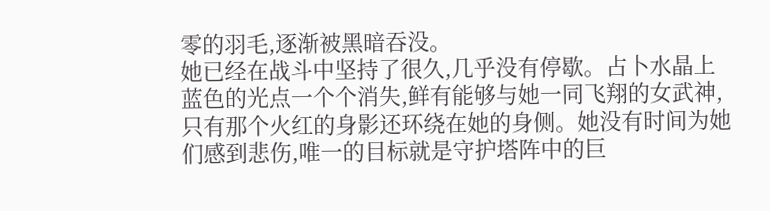零的羽毛,逐渐被黑暗吞没。
她已经在战斗中坚持了很久,几乎没有停歇。占卜水晶上蓝色的光点一个个消失,鲜有能够与她一同飞翔的女武神,只有那个火红的身影还环绕在她的身侧。她没有时间为她们感到悲伤,唯一的目标就是守护塔阵中的巨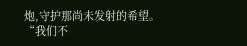炮,守护那尚未发射的希望。
“我们不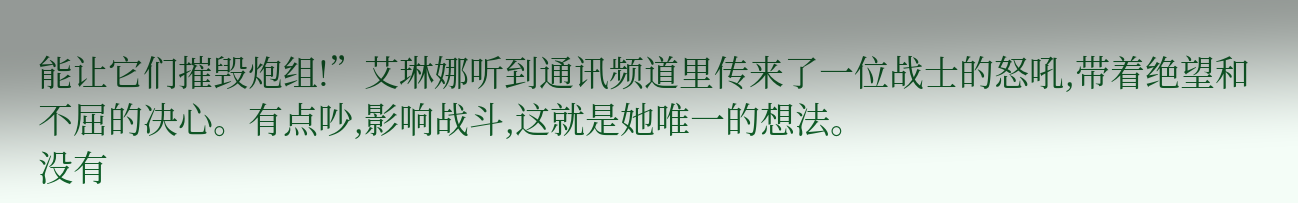能让它们摧毁炮组!”艾琳娜听到通讯频道里传来了一位战士的怒吼,带着绝望和不屈的决心。有点吵,影响战斗,这就是她唯一的想法。
没有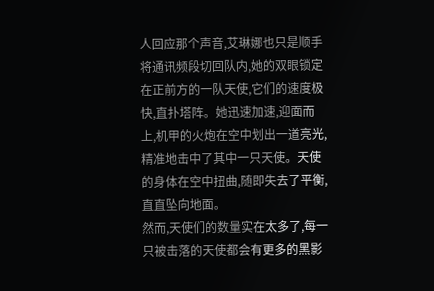人回应那个声音,艾琳娜也只是顺手将通讯频段切回队内,她的双眼锁定在正前方的一队天使,它们的速度极快,直扑塔阵。她迅速加速,迎面而上,机甲的火炮在空中划出一道亮光,精准地击中了其中一只天使。天使的身体在空中扭曲,随即失去了平衡,直直坠向地面。
然而,天使们的数量实在太多了,每一只被击落的天使都会有更多的黑影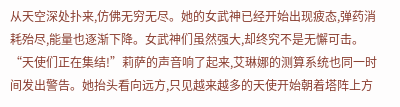从天空深处扑来,仿佛无穷无尽。她的女武神已经开始出现疲态,弹药消耗殆尽,能量也逐渐下降。女武神们虽然强大,却终究不是无懈可击。
“天使们正在集结!”莉萨的声音响了起来,艾琳娜的测算系统也同一时间发出警告。她抬头看向远方,只见越来越多的天使开始朝着塔阵上方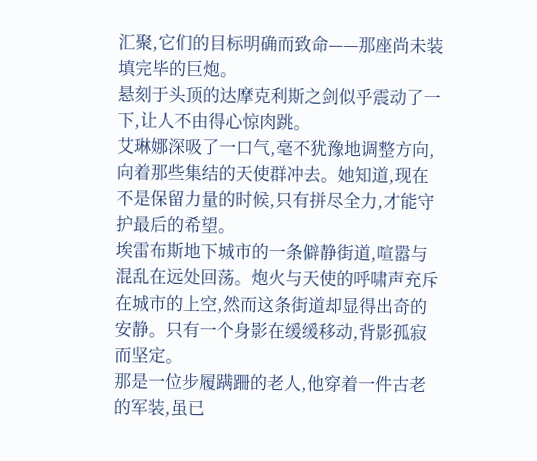汇聚,它们的目标明确而致命——那座尚未装填完毕的巨炮。
悬刻于头顶的达摩克利斯之剑似乎震动了一下,让人不由得心惊肉跳。
艾琳娜深吸了一口气,毫不犹豫地调整方向,向着那些集结的天使群冲去。她知道,现在不是保留力量的时候,只有拼尽全力,才能守护最后的希望。
埃雷布斯地下城市的一条僻静街道,喧嚣与混乱在远处回荡。炮火与天使的呼啸声充斥在城市的上空,然而这条街道却显得出奇的安静。只有一个身影在缓缓移动,背影孤寂而坚定。
那是一位步履蹒跚的老人,他穿着一件古老的军装,虽已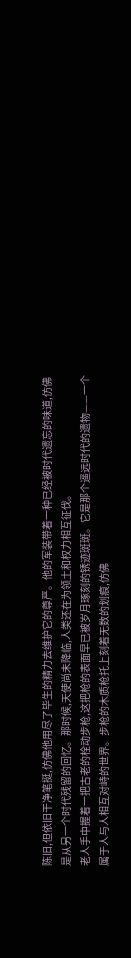陈旧,但依旧干净笔挺,仿佛他用尽了毕生的精力去维护它的尊严。他的军装带着一种已经被时代遗忘的味道,仿佛是从另一个时代残留的回忆。那时候,天使尚未降临,人类还在为领土和权力相互征伐。
老人手中握着一把古老的栓动步枪,这把枪的表面早已被岁月琢刻的锈迹斑斑。它是那个遥远时代的遗物——一个属于人与人相互对峙的世界。步枪的木质枪托上刻着无数的划痕,仿佛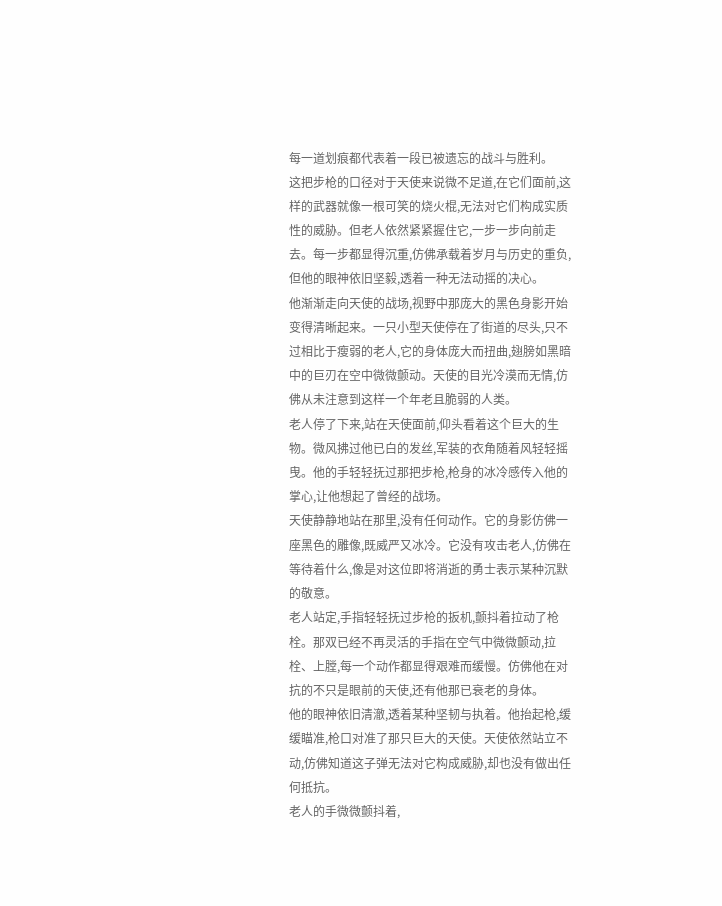每一道划痕都代表着一段已被遗忘的战斗与胜利。
这把步枪的口径对于天使来说微不足道,在它们面前,这样的武器就像一根可笑的烧火棍,无法对它们构成实质性的威胁。但老人依然紧紧握住它,一步一步向前走去。每一步都显得沉重,仿佛承载着岁月与历史的重负,但他的眼神依旧坚毅,透着一种无法动摇的决心。
他渐渐走向天使的战场,视野中那庞大的黑色身影开始变得清晰起来。一只小型天使停在了街道的尽头,只不过相比于瘦弱的老人,它的身体庞大而扭曲,翅膀如黑暗中的巨刃在空中微微颤动。天使的目光冷漠而无情,仿佛从未注意到这样一个年老且脆弱的人类。
老人停了下来,站在天使面前,仰头看着这个巨大的生物。微风拂过他已白的发丝,军装的衣角随着风轻轻摇曳。他的手轻轻抚过那把步枪,枪身的冰冷感传入他的掌心,让他想起了曾经的战场。
天使静静地站在那里,没有任何动作。它的身影仿佛一座黑色的雕像,既威严又冰冷。它没有攻击老人,仿佛在等待着什么,像是对这位即将消逝的勇士表示某种沉默的敬意。
老人站定,手指轻轻抚过步枪的扳机,颤抖着拉动了枪栓。那双已经不再灵活的手指在空气中微微颤动,拉栓、上膛,每一个动作都显得艰难而缓慢。仿佛他在对抗的不只是眼前的天使,还有他那已衰老的身体。
他的眼神依旧清澈,透着某种坚韧与执着。他抬起枪,缓缓瞄准,枪口对准了那只巨大的天使。天使依然站立不动,仿佛知道这子弹无法对它构成威胁,却也没有做出任何抵抗。
老人的手微微颤抖着,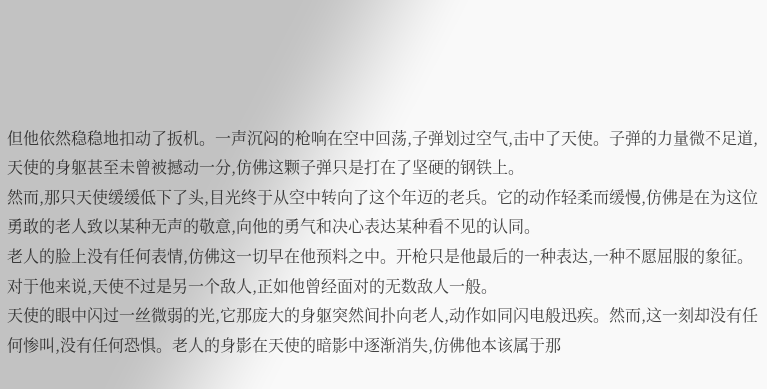但他依然稳稳地扣动了扳机。一声沉闷的枪响在空中回荡,子弹划过空气,击中了天使。子弹的力量微不足道,天使的身躯甚至未曾被撼动一分,仿佛这颗子弹只是打在了坚硬的钢铁上。
然而,那只天使缓缓低下了头,目光终于从空中转向了这个年迈的老兵。它的动作轻柔而缓慢,仿佛是在为这位勇敢的老人致以某种无声的敬意,向他的勇气和决心表达某种看不见的认同。
老人的脸上没有任何表情,仿佛这一切早在他预料之中。开枪只是他最后的一种表达,一种不愿屈服的象征。对于他来说,天使不过是另一个敌人,正如他曾经面对的无数敌人一般。
天使的眼中闪过一丝微弱的光,它那庞大的身躯突然间扑向老人,动作如同闪电般迅疾。然而,这一刻却没有任何惨叫,没有任何恐惧。老人的身影在天使的暗影中逐渐消失,仿佛他本该属于那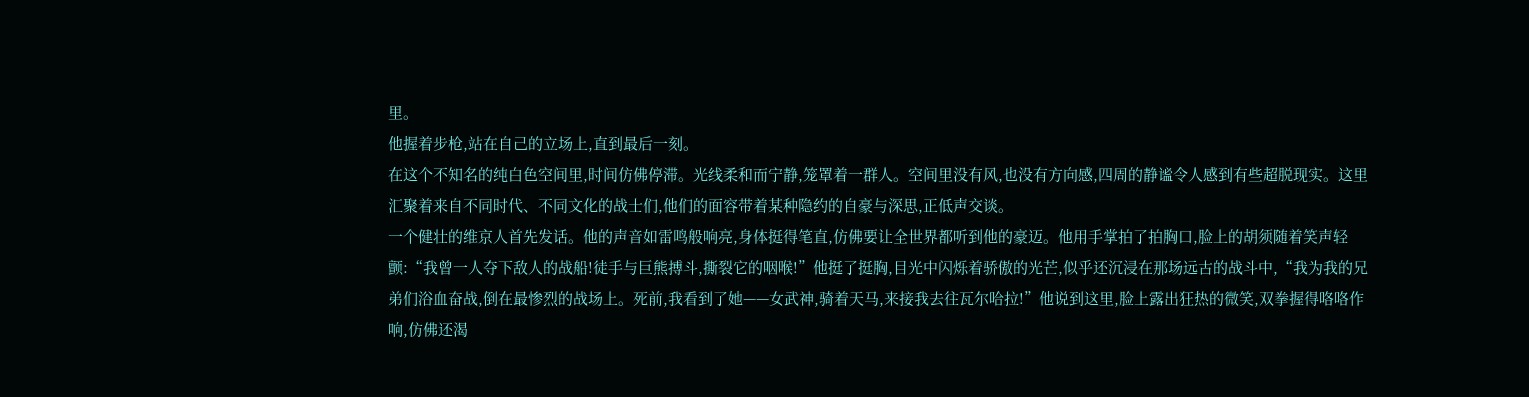里。
他握着步枪,站在自己的立场上,直到最后一刻。
在这个不知名的纯白色空间里,时间仿佛停滞。光线柔和而宁静,笼罩着一群人。空间里没有风,也没有方向感,四周的静谧令人感到有些超脱现实。这里汇聚着来自不同时代、不同文化的战士们,他们的面容带着某种隐约的自豪与深思,正低声交谈。
一个健壮的维京人首先发话。他的声音如雷鸣般响亮,身体挺得笔直,仿佛要让全世界都听到他的豪迈。他用手掌拍了拍胸口,脸上的胡须随着笑声轻颤:“我曾一人夺下敌人的战船!徒手与巨熊搏斗,撕裂它的咽喉!”他挺了挺胸,目光中闪烁着骄傲的光芒,似乎还沉浸在那场远古的战斗中,“我为我的兄弟们浴血奋战,倒在最惨烈的战场上。死前,我看到了她——女武神,骑着天马,来接我去往瓦尔哈拉!”他说到这里,脸上露出狂热的微笑,双拳握得咯咯作响,仿佛还渴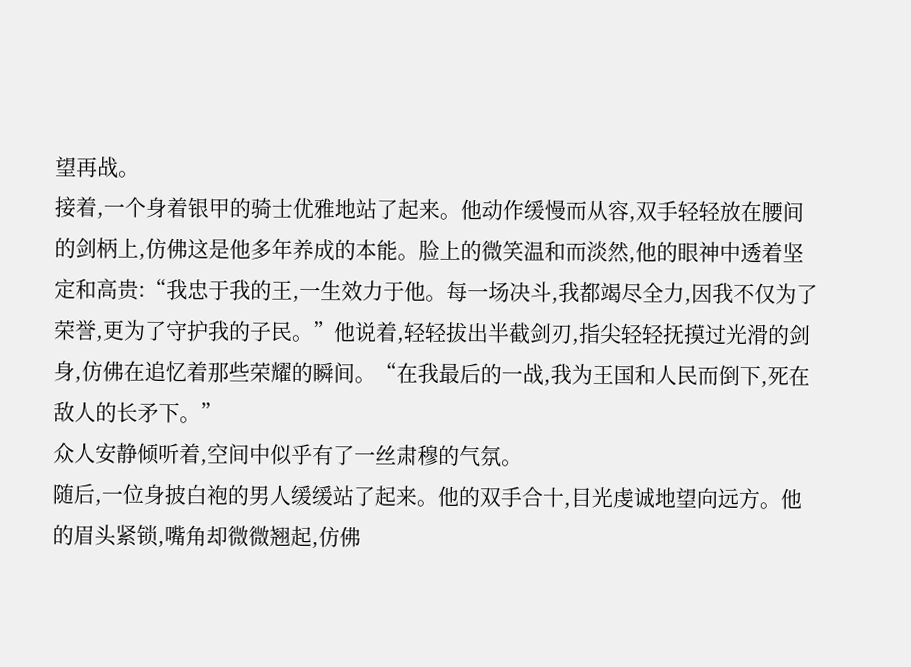望再战。
接着,一个身着银甲的骑士优雅地站了起来。他动作缓慢而从容,双手轻轻放在腰间的剑柄上,仿佛这是他多年养成的本能。脸上的微笑温和而淡然,他的眼神中透着坚定和高贵:“我忠于我的王,一生效力于他。每一场决斗,我都竭尽全力,因我不仅为了荣誉,更为了守护我的子民。”他说着,轻轻拔出半截剑刃,指尖轻轻抚摸过光滑的剑身,仿佛在追忆着那些荣耀的瞬间。“在我最后的一战,我为王国和人民而倒下,死在敌人的长矛下。”
众人安静倾听着,空间中似乎有了一丝肃穆的气氛。
随后,一位身披白袍的男人缓缓站了起来。他的双手合十,目光虔诚地望向远方。他的眉头紧锁,嘴角却微微翘起,仿佛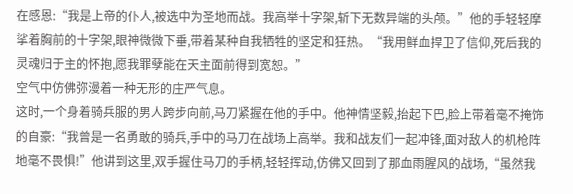在感恩:“我是上帝的仆人,被选中为圣地而战。我高举十字架,斩下无数异端的头颅。”他的手轻轻摩挲着胸前的十字架,眼神微微下垂,带着某种自我牺牲的坚定和狂热。“我用鲜血捍卫了信仰,死后我的灵魂归于主的怀抱,愿我罪孽能在天主面前得到宽恕。”
空气中仿佛弥漫着一种无形的庄严气息。
这时,一个身着骑兵服的男人跨步向前,马刀紧握在他的手中。他神情坚毅,抬起下巴,脸上带着毫不掩饰的自豪:“我曾是一名勇敢的骑兵,手中的马刀在战场上高举。我和战友们一起冲锋,面对敌人的机枪阵地毫不畏惧!”他讲到这里,双手握住马刀的手柄,轻轻挥动,仿佛又回到了那血雨腥风的战场,“虽然我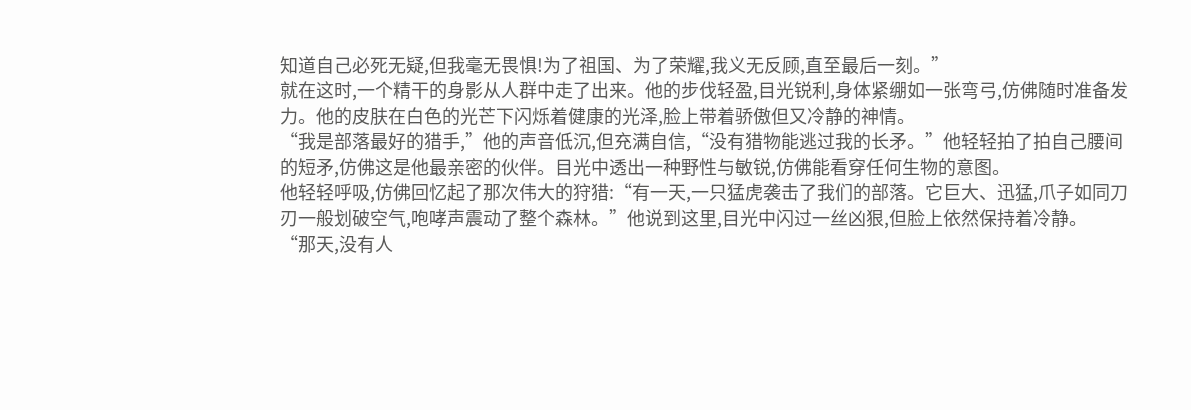知道自己必死无疑,但我毫无畏惧!为了祖国、为了荣耀,我义无反顾,直至最后一刻。”
就在这时,一个精干的身影从人群中走了出来。他的步伐轻盈,目光锐利,身体紧绷如一张弯弓,仿佛随时准备发力。他的皮肤在白色的光芒下闪烁着健康的光泽,脸上带着骄傲但又冷静的神情。
“我是部落最好的猎手,”他的声音低沉,但充满自信,“没有猎物能逃过我的长矛。”他轻轻拍了拍自己腰间的短矛,仿佛这是他最亲密的伙伴。目光中透出一种野性与敏锐,仿佛能看穿任何生物的意图。
他轻轻呼吸,仿佛回忆起了那次伟大的狩猎:“有一天,一只猛虎袭击了我们的部落。它巨大、迅猛,爪子如同刀刃一般划破空气,咆哮声震动了整个森林。”他说到这里,目光中闪过一丝凶狠,但脸上依然保持着冷静。
“那天,没有人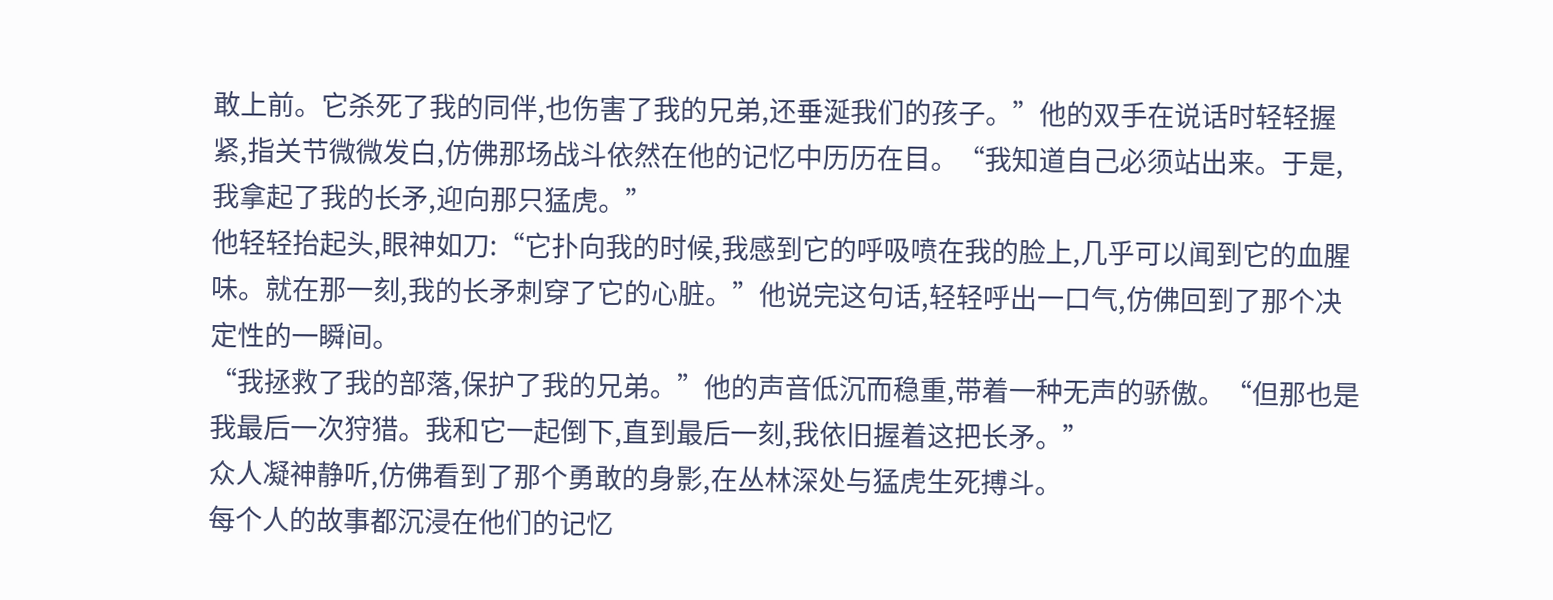敢上前。它杀死了我的同伴,也伤害了我的兄弟,还垂涎我们的孩子。”他的双手在说话时轻轻握紧,指关节微微发白,仿佛那场战斗依然在他的记忆中历历在目。“我知道自己必须站出来。于是,我拿起了我的长矛,迎向那只猛虎。”
他轻轻抬起头,眼神如刀:“它扑向我的时候,我感到它的呼吸喷在我的脸上,几乎可以闻到它的血腥味。就在那一刻,我的长矛刺穿了它的心脏。”他说完这句话,轻轻呼出一口气,仿佛回到了那个决定性的一瞬间。
“我拯救了我的部落,保护了我的兄弟。”他的声音低沉而稳重,带着一种无声的骄傲。“但那也是我最后一次狩猎。我和它一起倒下,直到最后一刻,我依旧握着这把长矛。”
众人凝神静听,仿佛看到了那个勇敢的身影,在丛林深处与猛虎生死搏斗。
每个人的故事都沉浸在他们的记忆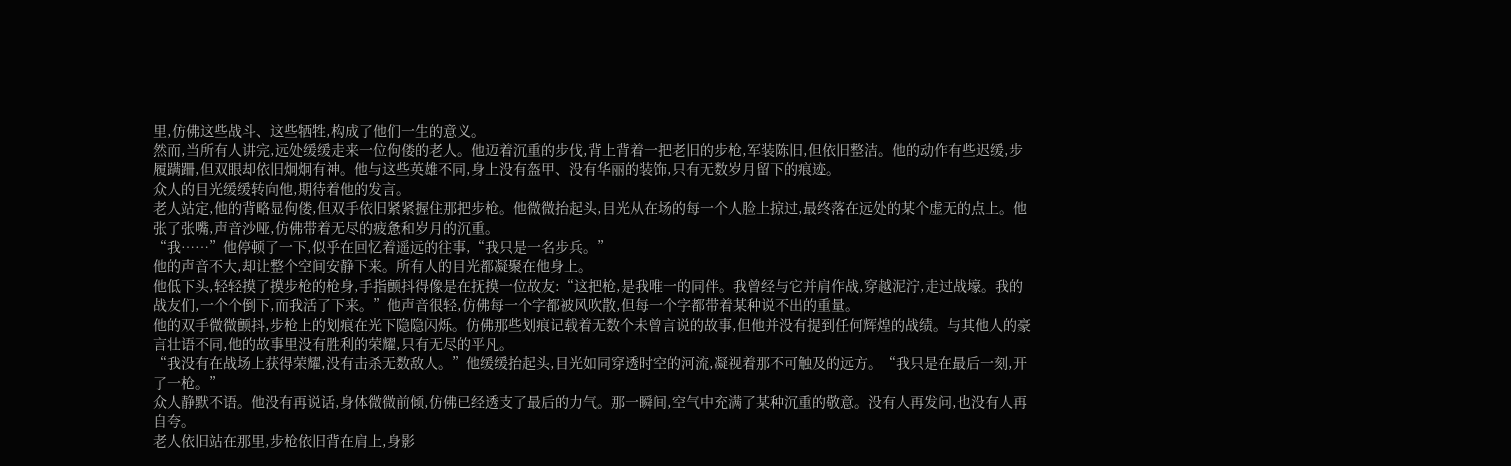里,仿佛这些战斗、这些牺牲,构成了他们一生的意义。
然而,当所有人讲完,远处缓缓走来一位佝偻的老人。他迈着沉重的步伐,背上背着一把老旧的步枪,军装陈旧,但依旧整洁。他的动作有些迟缓,步履蹒跚,但双眼却依旧炯炯有神。他与这些英雄不同,身上没有盔甲、没有华丽的装饰,只有无数岁月留下的痕迹。
众人的目光缓缓转向他,期待着他的发言。
老人站定,他的背略显佝偻,但双手依旧紧紧握住那把步枪。他微微抬起头,目光从在场的每一个人脸上掠过,最终落在远处的某个虚无的点上。他张了张嘴,声音沙哑,仿佛带着无尽的疲惫和岁月的沉重。
“我……”他停顿了一下,似乎在回忆着遥远的往事,“我只是一名步兵。”
他的声音不大,却让整个空间安静下来。所有人的目光都凝聚在他身上。
他低下头,轻轻摸了摸步枪的枪身,手指颤抖得像是在抚摸一位故友:“这把枪,是我唯一的同伴。我曾经与它并肩作战,穿越泥泞,走过战壕。我的战友们,一个个倒下,而我活了下来。”他声音很轻,仿佛每一个字都被风吹散,但每一个字都带着某种说不出的重量。
他的双手微微颤抖,步枪上的划痕在光下隐隐闪烁。仿佛那些划痕记载着无数个未曾言说的故事,但他并没有提到任何辉煌的战绩。与其他人的豪言壮语不同,他的故事里没有胜利的荣耀,只有无尽的平凡。
“我没有在战场上获得荣耀,没有击杀无数敌人。”他缓缓抬起头,目光如同穿透时空的河流,凝视着那不可触及的远方。“我只是在最后一刻,开了一枪。”
众人静默不语。他没有再说话,身体微微前倾,仿佛已经透支了最后的力气。那一瞬间,空气中充满了某种沉重的敬意。没有人再发问,也没有人再自夸。
老人依旧站在那里,步枪依旧背在肩上,身影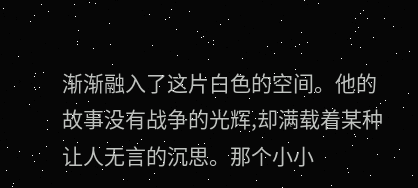渐渐融入了这片白色的空间。他的故事没有战争的光辉,却满载着某种让人无言的沉思。那个小小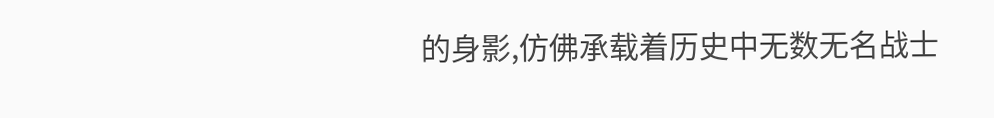的身影,仿佛承载着历史中无数无名战士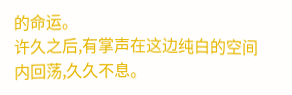的命运。
许久之后,有掌声在这边纯白的空间内回荡,久久不息。